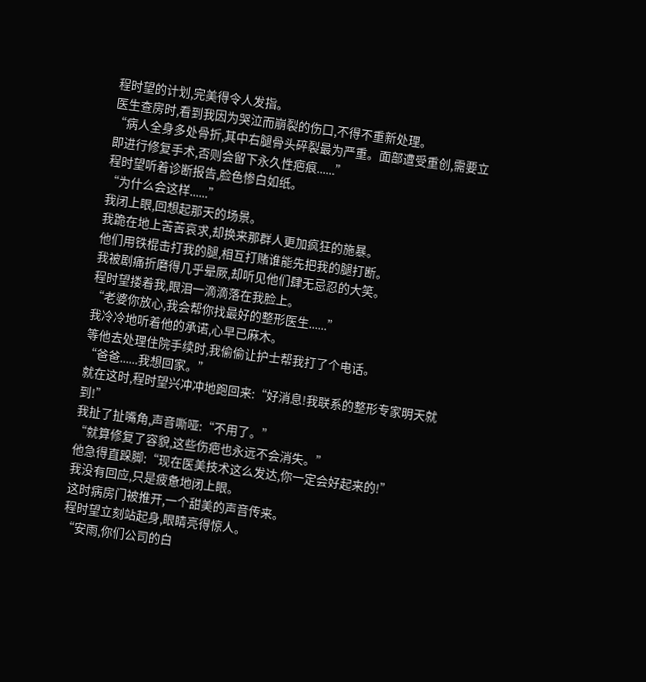程时望的计划,完美得令人发指。
医生查房时,看到我因为哭泣而崩裂的伤口,不得不重新处理。
“病人全身多处骨折,其中右腿骨头碎裂最为严重。面部遭受重创,需要立即进行修复手术,否则会留下永久性疤痕......”
程时望听着诊断报告,脸色惨白如纸。
“为什么会这样......”
我闭上眼,回想起那天的场景。
我跪在地上苦苦哀求,却换来那群人更加疯狂的施暴。
他们用铁棍击打我的腿,相互打赌谁能先把我的腿打断。
我被剧痛折磨得几乎晕厥,却听见他们肆无忌忍的大笑。
程时望搂着我,眼泪一滴滴落在我脸上。
“老婆你放心,我会帮你找最好的整形医生......”
我冷冷地听着他的承诺,心早已麻木。
等他去处理住院手续时,我偷偷让护士帮我打了个电话。
“爸爸......我想回家。”
就在这时,程时望兴冲冲地跑回来:“好消息!我联系的整形专家明天就到!”
我扯了扯嘴角,声音嘶哑:“不用了。”
“就算修复了容貌,这些伤疤也永远不会消失。”
他急得直跺脚:“现在医美技术这么发达,你一定会好起来的!”
我没有回应,只是疲惫地闭上眼。
这时病房门被推开,一个甜美的声音传来。
程时望立刻站起身,眼睛亮得惊人。
“安雨,你们公司的白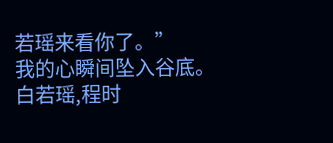若瑶来看你了。”
我的心瞬间坠入谷底。
白若瑶,程时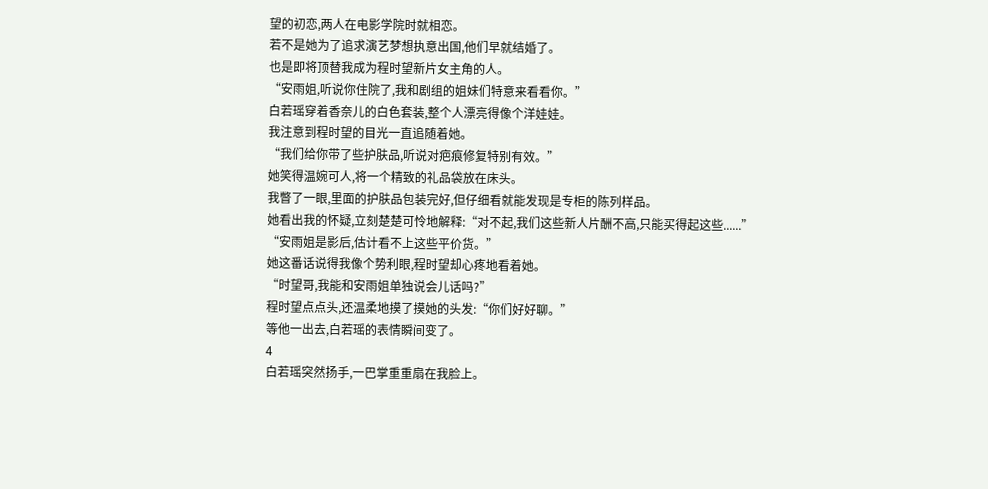望的初恋,两人在电影学院时就相恋。
若不是她为了追求演艺梦想执意出国,他们早就结婚了。
也是即将顶替我成为程时望新片女主角的人。
“安雨姐,听说你住院了,我和剧组的姐妹们特意来看看你。”
白若瑶穿着香奈儿的白色套装,整个人漂亮得像个洋娃娃。
我注意到程时望的目光一直追随着她。
“我们给你带了些护肤品,听说对疤痕修复特别有效。”
她笑得温婉可人,将一个精致的礼品袋放在床头。
我瞥了一眼,里面的护肤品包装完好,但仔细看就能发现是专柜的陈列样品。
她看出我的怀疑,立刻楚楚可怜地解释:“对不起,我们这些新人片酬不高,只能买得起这些......”
“安雨姐是影后,估计看不上这些平价货。”
她这番话说得我像个势利眼,程时望却心疼地看着她。
“时望哥,我能和安雨姐单独说会儿话吗?”
程时望点点头,还温柔地摸了摸她的头发:“你们好好聊。”
等他一出去,白若瑶的表情瞬间变了。
4
白若瑶突然扬手,一巴掌重重扇在我脸上。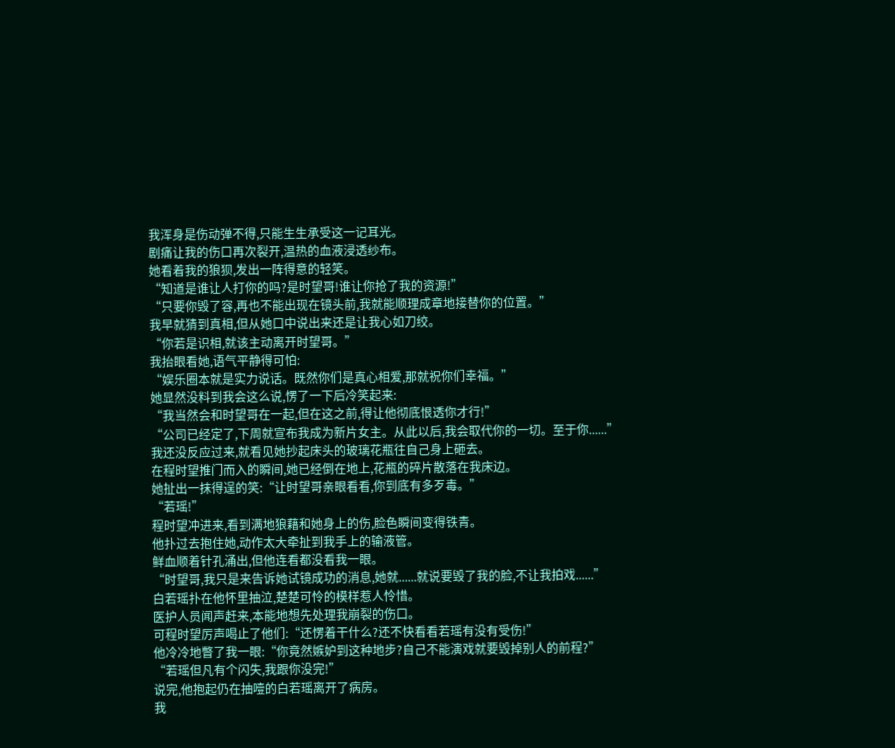我浑身是伤动弹不得,只能生生承受这一记耳光。
剧痛让我的伤口再次裂开,温热的血液浸透纱布。
她看着我的狼狈,发出一阵得意的轻笑。
“知道是谁让人打你的吗?是时望哥!谁让你抢了我的资源!”
“只要你毁了容,再也不能出现在镜头前,我就能顺理成章地接替你的位置。”
我早就猜到真相,但从她口中说出来还是让我心如刀绞。
“你若是识相,就该主动离开时望哥。”
我抬眼看她,语气平静得可怕:
“娱乐圈本就是实力说话。既然你们是真心相爱,那就祝你们幸福。”
她显然没料到我会这么说,愣了一下后冷笑起来:
“我当然会和时望哥在一起,但在这之前,得让他彻底恨透你才行!”
“公司已经定了,下周就宣布我成为新片女主。从此以后,我会取代你的一切。至于你......”
我还没反应过来,就看见她抄起床头的玻璃花瓶往自己身上砸去。
在程时望推门而入的瞬间,她已经倒在地上,花瓶的碎片散落在我床边。
她扯出一抹得逞的笑:“让时望哥亲眼看看,你到底有多歹毒。”
“若瑶!”
程时望冲进来,看到满地狼藉和她身上的伤,脸色瞬间变得铁青。
他扑过去抱住她,动作太大牵扯到我手上的输液管。
鲜血顺着针孔涌出,但他连看都没看我一眼。
“时望哥,我只是来告诉她试镜成功的消息,她就......就说要毁了我的脸,不让我拍戏......”
白若瑶扑在他怀里抽泣,楚楚可怜的模样惹人怜惜。
医护人员闻声赶来,本能地想先处理我崩裂的伤口。
可程时望厉声喝止了他们:“还愣着干什么?还不快看看若瑶有没有受伤!”
他冷冷地瞥了我一眼:“你竟然嫉妒到这种地步?自己不能演戏就要毁掉别人的前程?”
“若瑶但凡有个闪失,我跟你没完!”
说完,他抱起仍在抽噎的白若瑶离开了病房。
我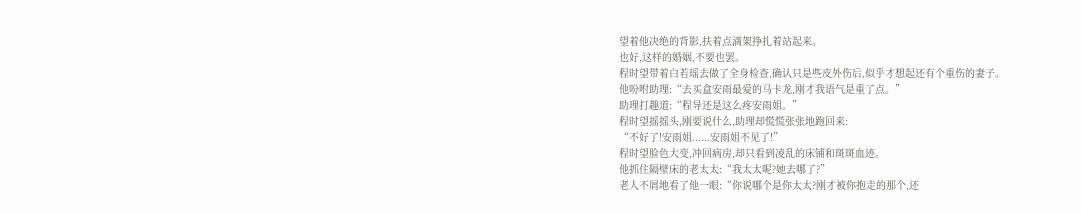望着他决绝的背影,扶着点滴架挣扎着站起来。
也好,这样的婚姻,不要也罢。
程时望带着白若瑶去做了全身检查,确认只是些皮外伤后,似乎才想起还有个重伤的妻子。
他吩咐助理:“去买盒安雨最爱的马卡龙,刚才我语气是重了点。”
助理打趣道:“程导还是这么疼安雨姐。”
程时望摇摇头,刚要说什么,助理却慌慌张张地跑回来:
“不好了!安雨姐......安雨姐不见了!”
程时望脸色大变,冲回病房,却只看到凌乱的床铺和斑斑血迹。
他抓住隔壁床的老太太:“我太太呢?她去哪了?”
老人不屑地看了他一眼:“你说哪个是你太太?刚才被你抱走的那个,还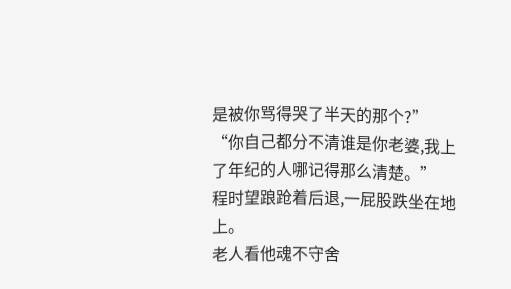是被你骂得哭了半天的那个?”
“你自己都分不清谁是你老婆,我上了年纪的人哪记得那么清楚。”
程时望踉跄着后退,一屁股跌坐在地上。
老人看他魂不守舍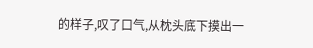的样子,叹了口气,从枕头底下摸出一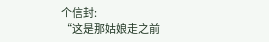个信封:
“这是那姑娘走之前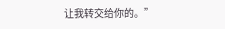让我转交给你的。”